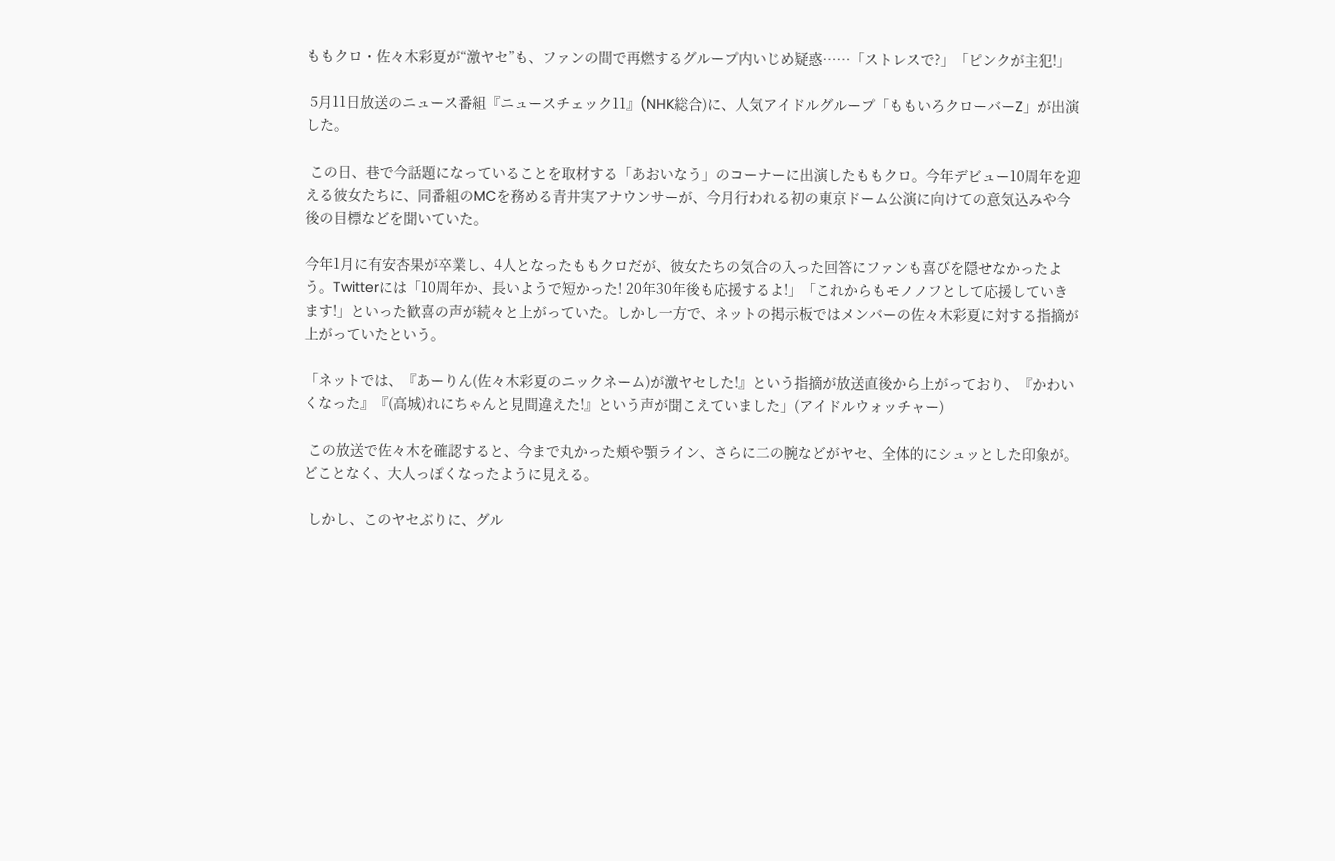ももクロ・佐々木彩夏が“激ヤセ”も、ファンの間で再燃するグループ内いじめ疑惑……「ストレスで?」「ピンクが主犯!」

 5月11日放送のニュース番組『ニュースチェック11』(NHK総合)に、人気アイドルグループ「ももいろクローバーZ」が出演した。

 この日、巷で今話題になっていることを取材する「あおいなう」のコーナーに出演したももクロ。今年デビュー10周年を迎える彼女たちに、同番組のMCを務める青井実アナウンサーが、今月行われる初の東京ドーム公演に向けての意気込みや今後の目標などを聞いていた。

今年1月に有安杏果が卒業し、4人となったももクロだが、彼女たちの気合の入った回答にファンも喜びを隠せなかったよう。Twitterには「10周年か、長いようで短かった! 20年30年後も応援するよ!」「これからもモノノフとして応援していきます!」といった歓喜の声が続々と上がっていた。しかし一方で、ネットの掲示板ではメンバーの佐々木彩夏に対する指摘が上がっていたという。

「ネットでは、『あーりん(佐々木彩夏のニックネーム)が激ヤセした!』という指摘が放送直後から上がっており、『かわいくなった』『(高城)れにちゃんと見間違えた!』という声が聞こえていました」(アイドルウォッチャー)

 この放送で佐々木を確認すると、今まで丸かった頬や顎ライン、さらに二の腕などがヤセ、全体的にシュッとした印象が。どことなく、大人っぽくなったように見える。

 しかし、このヤセぶりに、グル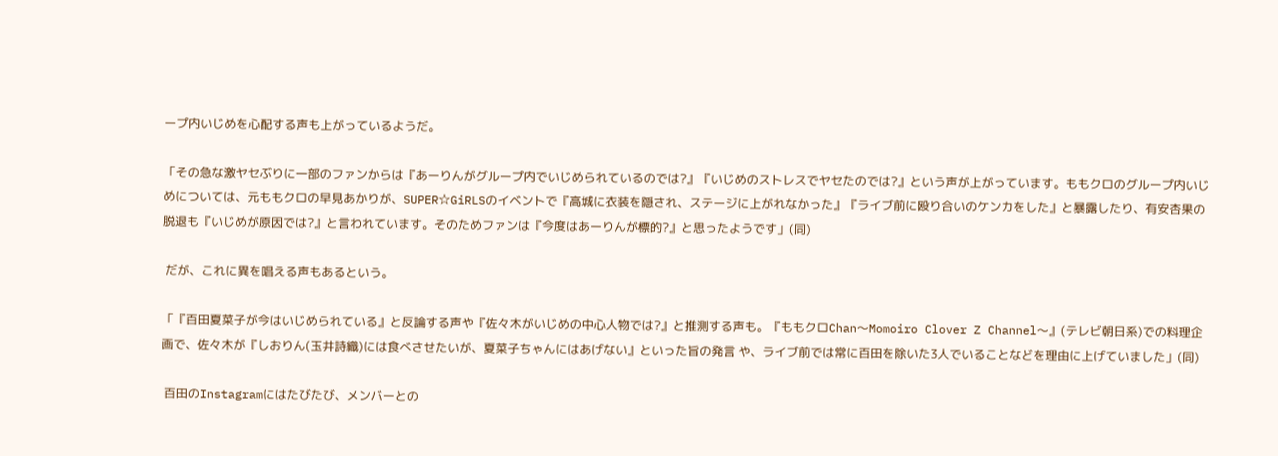ープ内いじめを心配する声も上がっているようだ。

「その急な激ヤセぶりに一部のファンからは『あーりんがグループ内でいじめられているのでは?』『いじめのストレスでヤセたのでは?』という声が上がっています。ももクロのグループ内いじめについては、元ももクロの早見あかりが、SUPER☆GiRLSのイベントで『高城に衣装を隠され、ステージに上がれなかった』『ライブ前に殴り合いのケンカをした』と暴露したり、有安杏果の脱退も『いじめが原因では?』と言われています。そのためファンは『今度はあーりんが標的?』と思ったようです」(同)

 だが、これに異を唱える声もあるという。

「『百田夏菜子が今はいじめられている』と反論する声や『佐々木がいじめの中心人物では?』と推測する声も。『ももクロChan〜Momoiro Clover Z Channel〜』(テレビ朝日系)での料理企画で、佐々木が『しおりん(玉井詩織)には食べさせたいが、夏菜子ちゃんにはあげない』といった旨の発言 や、ライブ前では常に百田を除いた3人でいることなどを理由に上げていました」(同)

 百田のInstagramにはたびたび、メンバーとの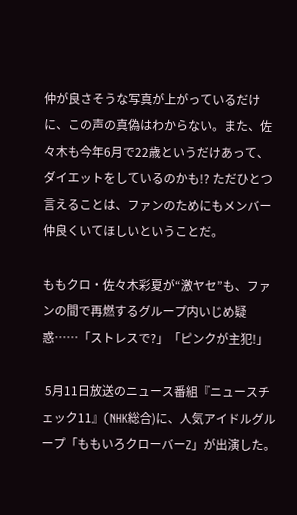仲が良さそうな写真が上がっているだけに、この声の真偽はわからない。また、佐々木も今年6月で22歳というだけあって、ダイエットをしているのかも!? ただひとつ言えることは、ファンのためにもメンバー仲良くいてほしいということだ。

ももクロ・佐々木彩夏が“激ヤセ”も、ファンの間で再燃するグループ内いじめ疑惑……「ストレスで?」「ピンクが主犯!」

 5月11日放送のニュース番組『ニュースチェック11』(NHK総合)に、人気アイドルグループ「ももいろクローバーZ」が出演した。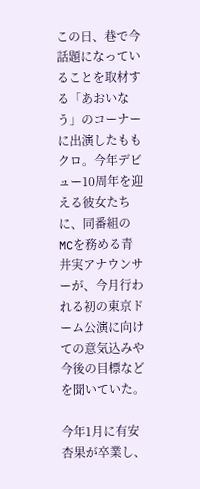この日、巷で今話題になっていることを取材する「あおいなう」のコーナーに出演したももクロ。今年デビュー10周年を迎える彼女たちに、同番組のMCを務める青井実アナウンサーが、今月行われる初の東京ドーム公演に向けての意気込みや今後の目標などを聞いていた。

今年1月に有安杏果が卒業し、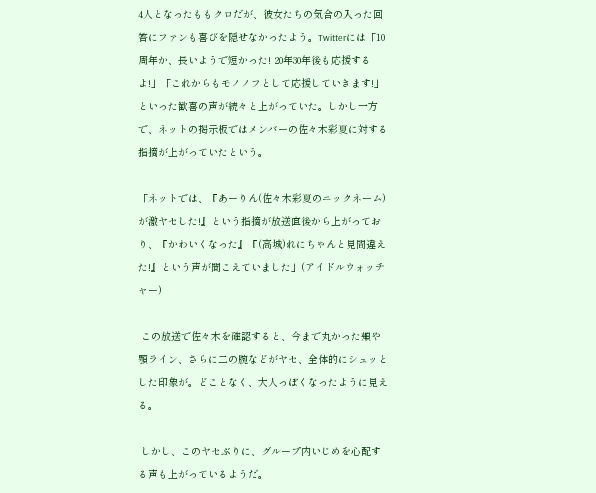4人となったももクロだが、彼女たちの気合の入った回答にファンも喜びを隠せなかったよう。Twitterには「10周年か、長いようで短かった! 20年30年後も応援するよ!」「これからもモノノフとして応援していきます!」といった歓喜の声が続々と上がっていた。しかし一方で、ネットの掲示板ではメンバーの佐々木彩夏に対する指摘が上がっていたという。

「ネットでは、『あーりん(佐々木彩夏のニックネーム)が激ヤセした!』という指摘が放送直後から上がっており、『かわいくなった』『(高城)れにちゃんと見間違えた!』という声が聞こえていました」(アイドルウォッチャー)

 この放送で佐々木を確認すると、今まで丸かった頬や顎ライン、さらに二の腕などがヤセ、全体的にシュッとした印象が。どことなく、大人っぽくなったように見える。

 しかし、このヤセぶりに、グループ内いじめを心配する声も上がっているようだ。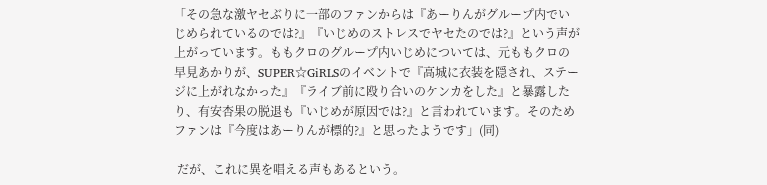「その急な激ヤセぶりに一部のファンからは『あーりんがグループ内でいじめられているのでは?』『いじめのストレスでヤセたのでは?』という声が上がっています。ももクロのグループ内いじめについては、元ももクロの早見あかりが、SUPER☆GiRLSのイベントで『高城に衣装を隠され、ステージに上がれなかった』『ライブ前に殴り合いのケンカをした』と暴露したり、有安杏果の脱退も『いじめが原因では?』と言われています。そのためファンは『今度はあーりんが標的?』と思ったようです」(同)

 だが、これに異を唱える声もあるという。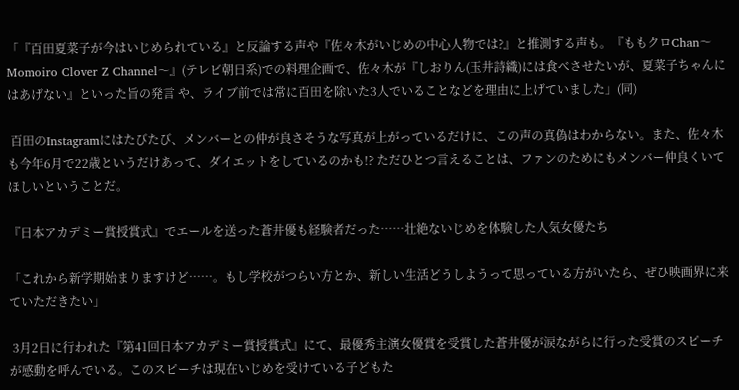「『百田夏菜子が今はいじめられている』と反論する声や『佐々木がいじめの中心人物では?』と推測する声も。『ももクロChan〜Momoiro Clover Z Channel〜』(テレビ朝日系)での料理企画で、佐々木が『しおりん(玉井詩織)には食べさせたいが、夏菜子ちゃんにはあげない』といった旨の発言 や、ライブ前では常に百田を除いた3人でいることなどを理由に上げていました」(同)

 百田のInstagramにはたびたび、メンバーとの仲が良さそうな写真が上がっているだけに、この声の真偽はわからない。また、佐々木も今年6月で22歳というだけあって、ダイエットをしているのかも!? ただひとつ言えることは、ファンのためにもメンバー仲良くいてほしいということだ。

『日本アカデミー賞授賞式』でエールを送った蒼井優も経験者だった……壮絶ないじめを体験した人気女優たち

「これから新学期始まりますけど……。もし学校がつらい方とか、新しい生活どうしようって思っている方がいたら、ぜひ映画界に来ていただきたい」

 3月2日に行われた『第41回日本アカデミー賞授賞式』にて、最優秀主演女優賞を受賞した蒼井優が涙ながらに行った受賞のスピーチが感動を呼んでいる。このスピーチは現在いじめを受けている子どもた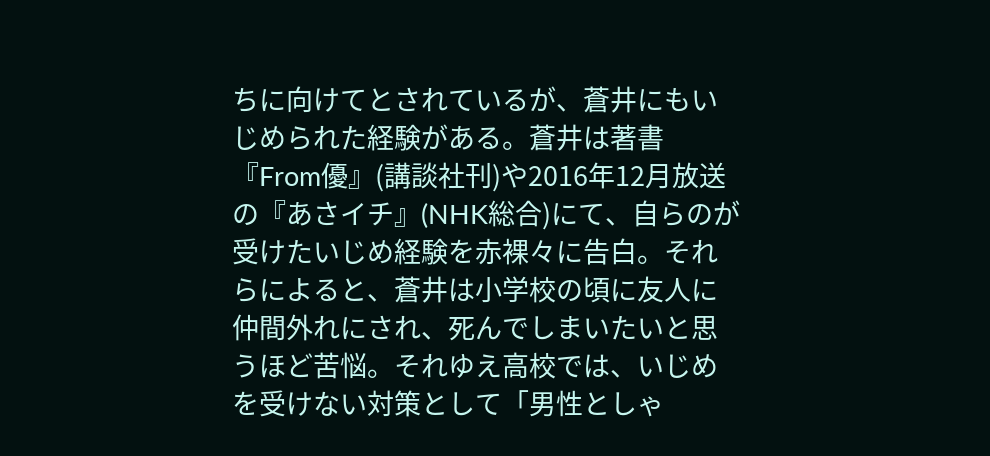ちに向けてとされているが、蒼井にもいじめられた経験がある。蒼井は著書『From優』(講談社刊)や2016年12月放送の『あさイチ』(NHK総合)にて、自らのが受けたいじめ経験を赤裸々に告白。それらによると、蒼井は小学校の頃に友人に仲間外れにされ、死んでしまいたいと思うほど苦悩。それゆえ高校では、いじめを受けない対策として「男性としゃ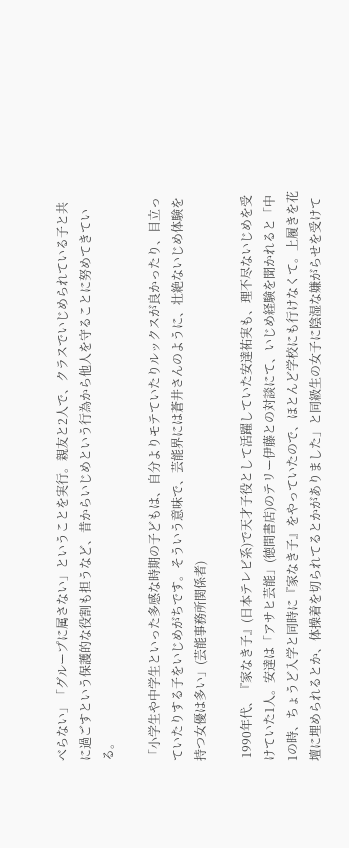べらない」「グループに属さない」ということを実行。親友と2人で、クラスでいじめられている子と共に過ごすという保護的な役割も担うなど、昔からいじめという行為から他人を守ることに努めてきている。

「小学生や中学生といった多感な時期の子どもは、自分よりモテていたりルックスが良かったり、目立っていたりする子をいじめがちです。そういう意味で、芸能界には蒼井さんのように、壮絶ないじめ体験を持つ女優は多い」(芸能事務所関係者)

 1990年代、『家なき子』(日本テレビ系)で天才子役として活躍していた安達祐実も、理不尽ないじめを受けていた1人。安達は「アサヒ芸能」(徳間書店)のテリー伊藤との対談にて、いじめ経験を聞かれると「中1の時、ちょうど入学と同時に『家なき子』をやっていたので、ほとんど学校にも行けなくて。上履きを花壇に埋められるとか、体操着を切られてるとかがありました」と同級生の女子に陰湿な嫌がらせを受けて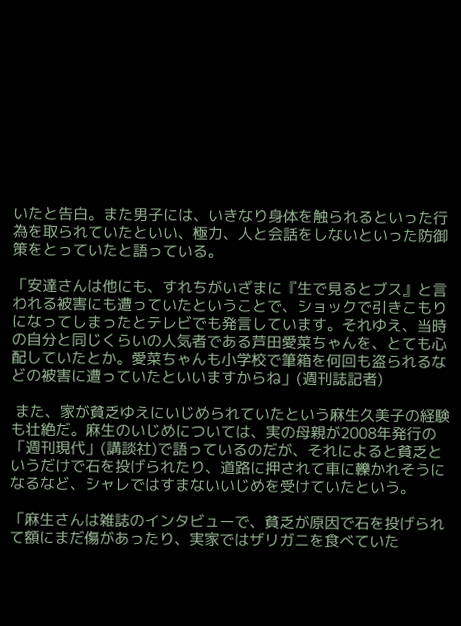いたと告白。また男子には、いきなり身体を触られるといった行為を取られていたといい、極力、人と会話をしないといった防御策をとっていたと語っている。

「安達さんは他にも、すれちがいざまに『生で見るとブス』と言われる被害にも遭っていたということで、ショックで引きこもりになってしまったとテレビでも発言しています。それゆえ、当時の自分と同じくらいの人気者である芦田愛菜ちゃんを、とても心配していたとか。愛菜ちゃんも小学校で筆箱を何回も盗られるなどの被害に遭っていたといいますからね」(週刊誌記者)

 また、家が貧乏ゆえにいじめられていたという麻生久美子の経験も壮絶だ。麻生のいじめについては、実の母親が2008年発行の「週刊現代」(講談社)で語っているのだが、それによると貧乏というだけで石を投げられたり、道路に押されて車に轢かれそうになるなど、シャレではすまないいじめを受けていたという。

「麻生さんは雑誌のインタビューで、貧乏が原因で石を投げられて額にまだ傷があったり、実家ではザリガニを食べていた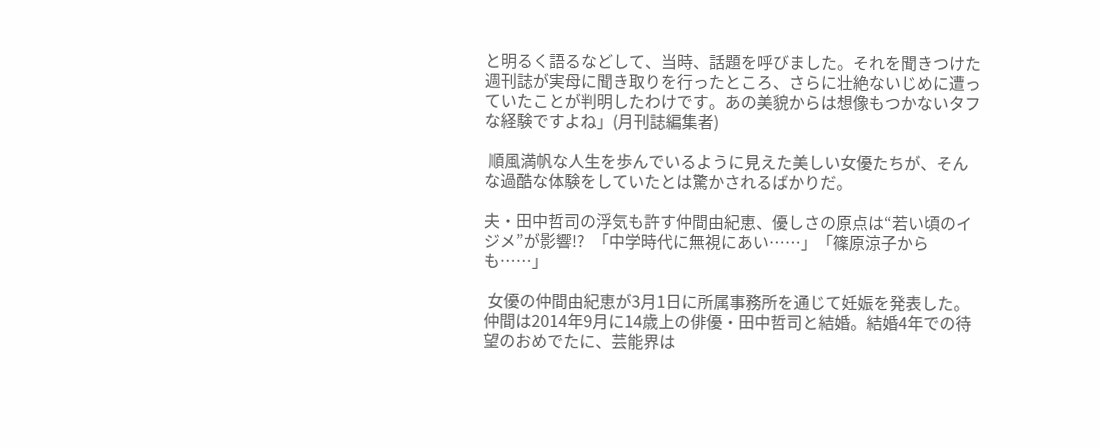と明るく語るなどして、当時、話題を呼びました。それを聞きつけた週刊誌が実母に聞き取りを行ったところ、さらに壮絶ないじめに遭っていたことが判明したわけです。あの美貌からは想像もつかないタフな経験ですよね」(月刊誌編集者)

 順風満帆な人生を歩んでいるように見えた美しい女優たちが、そんな過酷な体験をしていたとは驚かされるばかりだ。

夫・田中哲司の浮気も許す仲間由紀恵、優しさの原点は“若い頃のイジメ”が影響!?  「中学時代に無視にあい……」「篠原涼子からも……」

 女優の仲間由紀恵が3月1日に所属事務所を通じて妊娠を発表した。仲間は2014年9月に14歳上の俳優・田中哲司と結婚。結婚4年での待望のおめでたに、芸能界は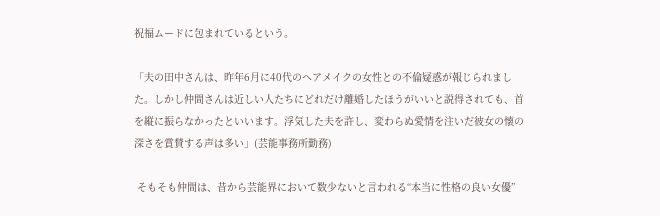祝福ムードに包まれているという。

「夫の田中さんは、昨年6月に40代のヘアメイクの女性との不倫疑惑が報じられました。しかし仲間さんは近しい人たちにどれだけ離婚したほうがいいと説得されても、首を縦に振らなかったといいます。浮気した夫を許し、変わらぬ愛情を注いだ彼女の懐の深さを賞賛する声は多い」(芸能事務所勤務)

 そもそも仲間は、昔から芸能界において数少ないと言われる“本当に性格の良い女優”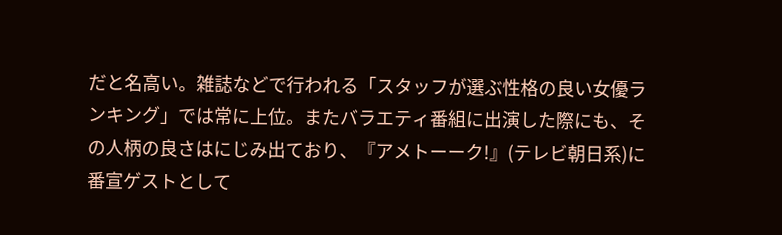だと名高い。雑誌などで行われる「スタッフが選ぶ性格の良い女優ランキング」では常に上位。またバラエティ番組に出演した際にも、その人柄の良さはにじみ出ており、『アメトーーク!』(テレビ朝日系)に番宣ゲストとして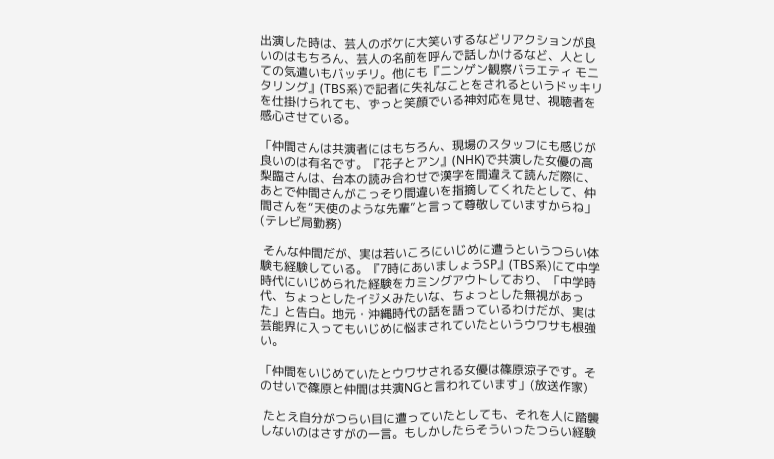出演した時は、芸人のボケに大笑いするなどリアクションが良いのはもちろん、芸人の名前を呼んで話しかけるなど、人としての気遣いもバッチリ。他にも『ニンゲン観察バラエティ モニタリング』(TBS系)で記者に失礼なことをされるというドッキリを仕掛けられても、ずっと笑顔でいる神対応を見せ、視聴者を感心させている。

「仲間さんは共演者にはもちろん、現場のスタッフにも感じが良いのは有名です。『花子とアン』(NHK)で共演した女優の高梨臨さんは、台本の読み合わせで漢字を間違えて読んだ際に、あとで仲間さんがこっそり間違いを指摘してくれたとして、仲間さんを“天使のような先輩”と言って尊敬していますからね」(テレビ局勤務)

 そんな仲間だが、実は若いころにいじめに遭うというつらい体験も経験している。『7時にあいましょうSP』(TBS系)にて中学時代にいじめられた経験をカミングアウトしており、「中学時代、ちょっとしたイジメみたいな、ちょっとした無視があった」と告白。地元・沖縄時代の話を語っているわけだが、実は芸能界に入ってもいじめに悩まされていたというウワサも根強い。

「仲間をいじめていたとウワサされる女優は篠原涼子です。そのせいで篠原と仲間は共演NGと言われています」(放送作家)

 たとえ自分がつらい目に遭っていたとしても、それを人に踏襲しないのはさすがの一言。もしかしたらそういったつらい経験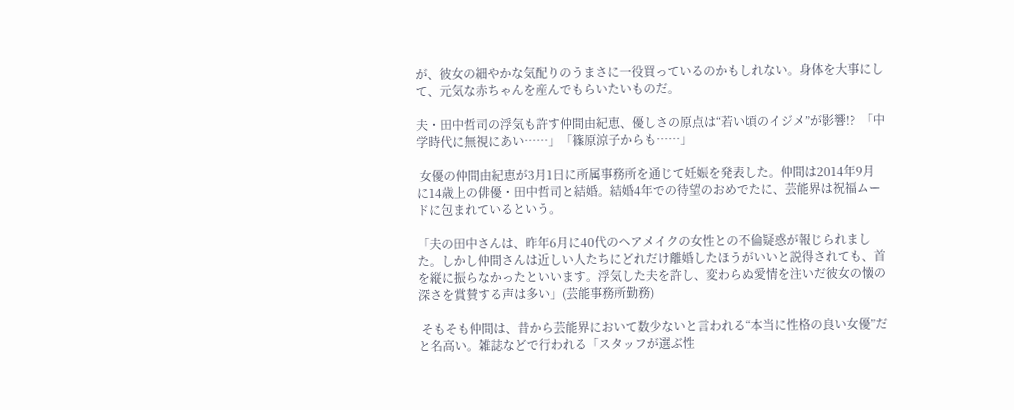が、彼女の細やかな気配りのうまさに一役買っているのかもしれない。身体を大事にして、元気な赤ちゃんを産んでもらいたいものだ。

夫・田中哲司の浮気も許す仲間由紀恵、優しさの原点は“若い頃のイジメ”が影響!?  「中学時代に無視にあい……」「篠原涼子からも……」

 女優の仲間由紀恵が3月1日に所属事務所を通じて妊娠を発表した。仲間は2014年9月に14歳上の俳優・田中哲司と結婚。結婚4年での待望のおめでたに、芸能界は祝福ムードに包まれているという。

「夫の田中さんは、昨年6月に40代のヘアメイクの女性との不倫疑惑が報じられました。しかし仲間さんは近しい人たちにどれだけ離婚したほうがいいと説得されても、首を縦に振らなかったといいます。浮気した夫を許し、変わらぬ愛情を注いだ彼女の懐の深さを賞賛する声は多い」(芸能事務所勤務)

 そもそも仲間は、昔から芸能界において数少ないと言われる“本当に性格の良い女優”だと名高い。雑誌などで行われる「スタッフが選ぶ性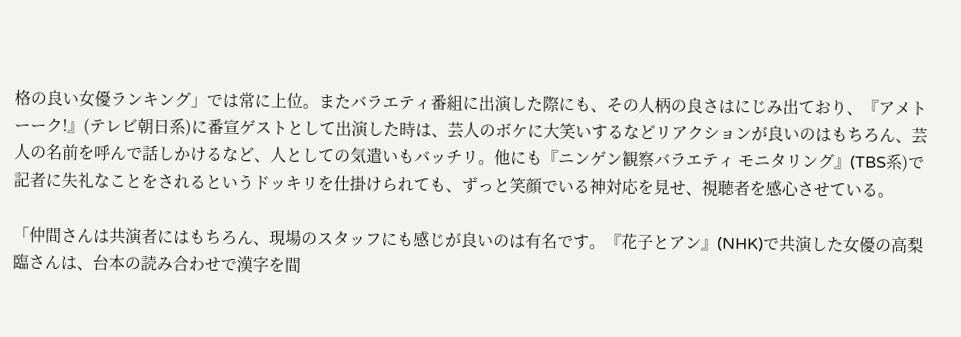格の良い女優ランキング」では常に上位。またバラエティ番組に出演した際にも、その人柄の良さはにじみ出ており、『アメトーーク!』(テレビ朝日系)に番宣ゲストとして出演した時は、芸人のボケに大笑いするなどリアクションが良いのはもちろん、芸人の名前を呼んで話しかけるなど、人としての気遣いもバッチリ。他にも『ニンゲン観察バラエティ モニタリング』(TBS系)で記者に失礼なことをされるというドッキリを仕掛けられても、ずっと笑顔でいる神対応を見せ、視聴者を感心させている。

「仲間さんは共演者にはもちろん、現場のスタッフにも感じが良いのは有名です。『花子とアン』(NHK)で共演した女優の高梨臨さんは、台本の読み合わせで漢字を間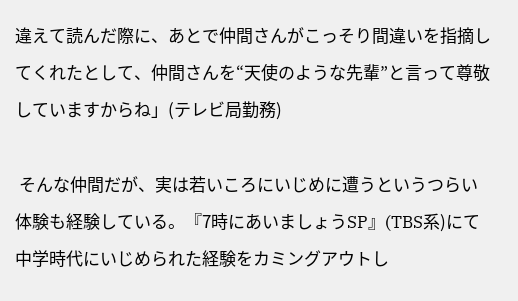違えて読んだ際に、あとで仲間さんがこっそり間違いを指摘してくれたとして、仲間さんを“天使のような先輩”と言って尊敬していますからね」(テレビ局勤務)

 そんな仲間だが、実は若いころにいじめに遭うというつらい体験も経験している。『7時にあいましょうSP』(TBS系)にて中学時代にいじめられた経験をカミングアウトし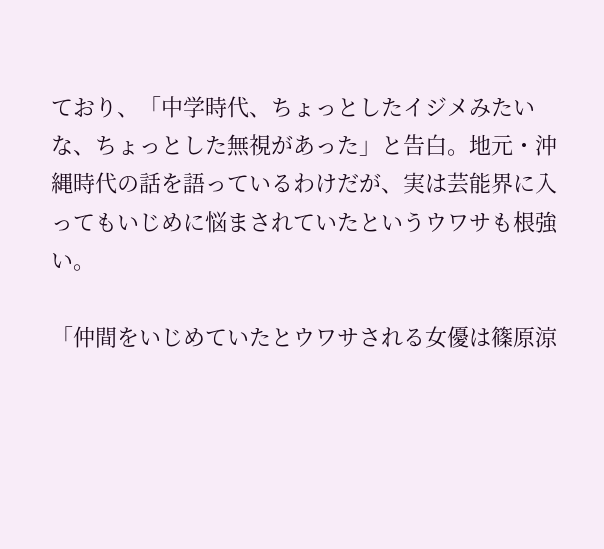ており、「中学時代、ちょっとしたイジメみたいな、ちょっとした無視があった」と告白。地元・沖縄時代の話を語っているわけだが、実は芸能界に入ってもいじめに悩まされていたというウワサも根強い。

「仲間をいじめていたとウワサされる女優は篠原涼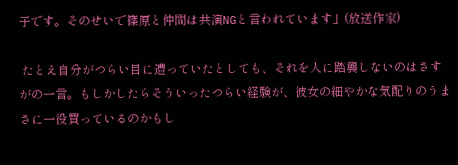子です。そのせいで篠原と仲間は共演NGと言われています」(放送作家)

 たとえ自分がつらい目に遭っていたとしても、それを人に踏襲しないのはさすがの一言。もしかしたらそういったつらい経験が、彼女の細やかな気配りのうまさに一役買っているのかもし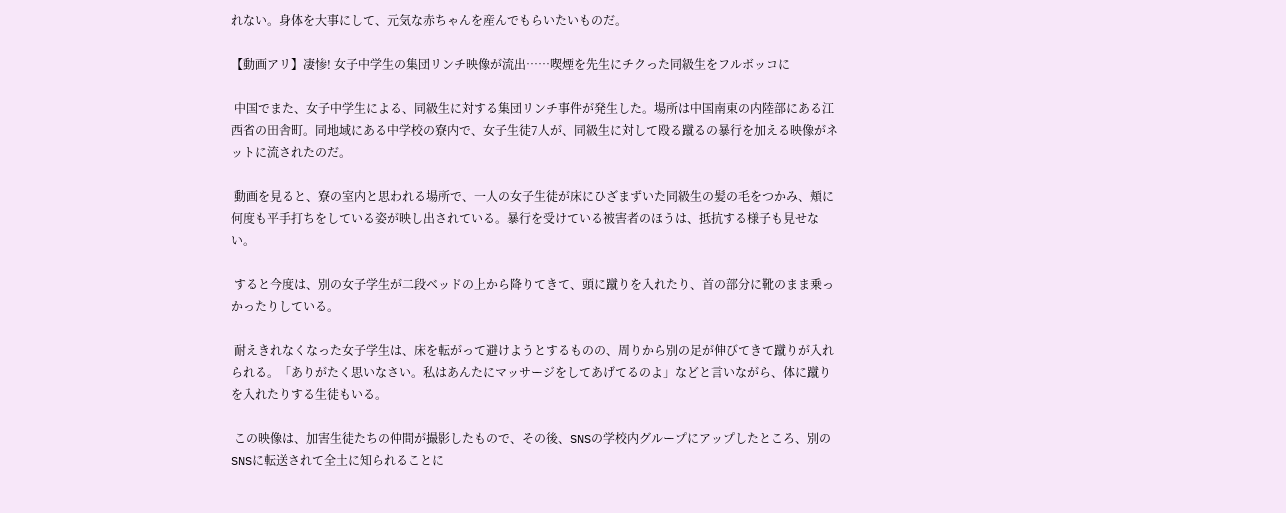れない。身体を大事にして、元気な赤ちゃんを産んでもらいたいものだ。

【動画アリ】凄惨! 女子中学生の集団リンチ映像が流出……喫煙を先生にチクった同級生をフルボッコに

 中国でまた、女子中学生による、同級生に対する集団リンチ事件が発生した。場所は中国南東の内陸部にある江西省の田舎町。同地域にある中学校の寮内で、女子生徒7人が、同級生に対して殴る蹴るの暴行を加える映像がネットに流されたのだ。

 動画を見ると、寮の室内と思われる場所で、一人の女子生徒が床にひざまずいた同級生の髪の毛をつかみ、頬に何度も平手打ちをしている姿が映し出されている。暴行を受けている被害者のほうは、抵抗する様子も見せない。

 すると今度は、別の女子学生が二段ベッドの上から降りてきて、頭に蹴りを入れたり、首の部分に靴のまま乗っかったりしている。

 耐えきれなくなった女子学生は、床を転がって避けようとするものの、周りから別の足が伸びてきて蹴りが入れられる。「ありがたく思いなさい。私はあんたにマッサージをしてあげてるのよ」などと言いながら、体に蹴りを入れたりする生徒もいる。

 この映像は、加害生徒たちの仲間が撮影したもので、その後、SNSの学校内グループにアップしたところ、別のSNSに転送されて全土に知られることに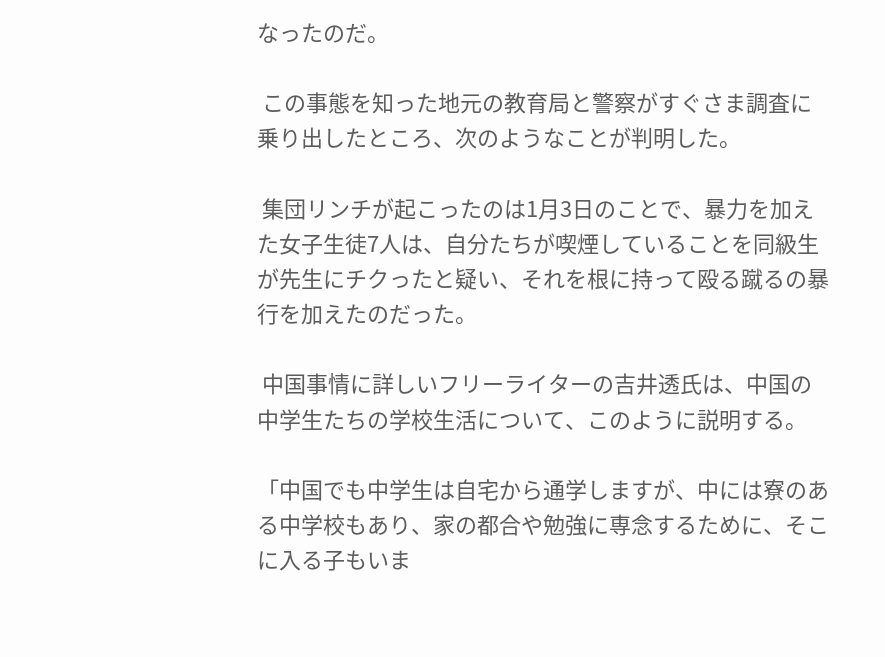なったのだ。

 この事態を知った地元の教育局と警察がすぐさま調査に乗り出したところ、次のようなことが判明した。

 集団リンチが起こったのは1月3日のことで、暴力を加えた女子生徒7人は、自分たちが喫煙していることを同級生が先生にチクったと疑い、それを根に持って殴る蹴るの暴行を加えたのだった。

 中国事情に詳しいフリーライターの吉井透氏は、中国の中学生たちの学校生活について、このように説明する。

「中国でも中学生は自宅から通学しますが、中には寮のある中学校もあり、家の都合や勉強に専念するために、そこに入る子もいま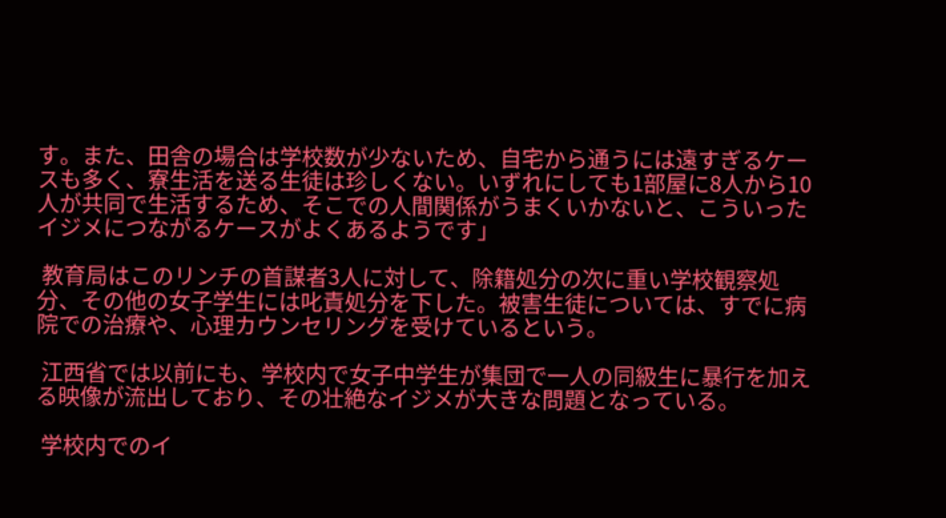す。また、田舎の場合は学校数が少ないため、自宅から通うには遠すぎるケースも多く、寮生活を送る生徒は珍しくない。いずれにしても1部屋に8人から10人が共同で生活するため、そこでの人間関係がうまくいかないと、こういったイジメにつながるケースがよくあるようです」

 教育局はこのリンチの首謀者3人に対して、除籍処分の次に重い学校観察処分、その他の女子学生には叱責処分を下した。被害生徒については、すでに病院での治療や、心理カウンセリングを受けているという。

 江西省では以前にも、学校内で女子中学生が集団で一人の同級生に暴行を加える映像が流出しており、その壮絶なイジメが大きな問題となっている。

 学校内でのイ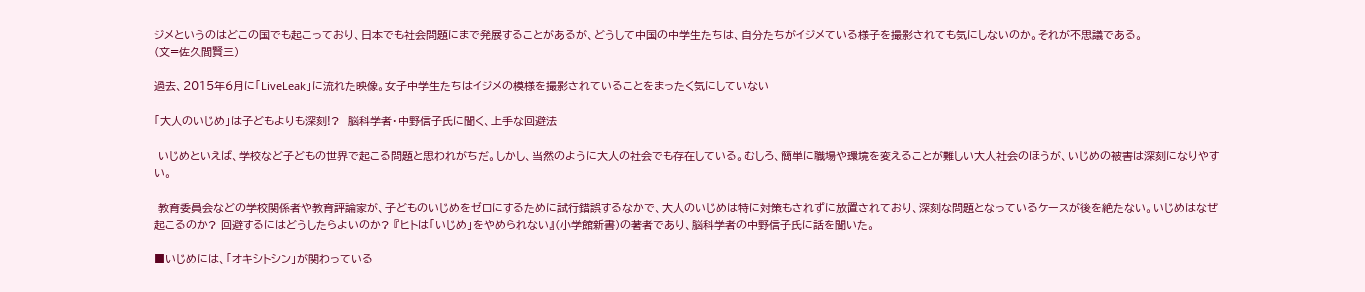ジメというのはどこの国でも起こっており、日本でも社会問題にまで発展することがあるが、どうして中国の中学生たちは、自分たちがイジメている様子を撮影されても気にしないのか。それが不思議である。
(文=佐久間賢三)

過去、2015年6月に「LiveLeak」に流れた映像。女子中学生たちはイジメの模様を撮影されていることをまったく気にしていない

「大人のいじめ」は子どもよりも深刻!?  脳科学者・中野信子氏に聞く、上手な回避法

 いじめといえば、学校など子どもの世界で起こる問題と思われがちだ。しかし、当然のように大人の社会でも存在している。むしろ、簡単に職場や環境を変えることが難しい大人社会のほうが、いじめの被害は深刻になりやすい。

 教育委員会などの学校関係者や教育評論家が、子どものいじめをゼロにするために試行錯誤するなかで、大人のいじめは特に対策もされずに放置されており、深刻な問題となっているケースが後を絶たない。いじめはなぜ起こるのか? 回避するにはどうしたらよいのか? 『ヒトは「いじめ」をやめられない』(小学館新書)の著者であり、脳科学者の中野信子氏に話を聞いた。

■いじめには、「オキシトシン」が関わっている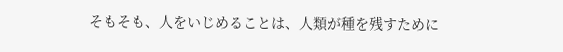そもそも、人をいじめることは、人類が種を残すために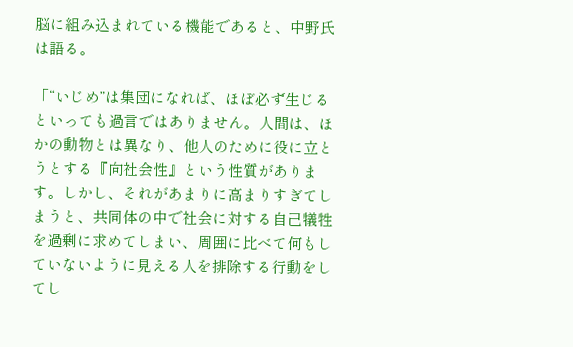脳に組み込まれている機能であると、中野氏は語る。

「“いじめ”は集団になれば、ほぼ必ず生じるといっても過言ではありません。人間は、ほかの動物とは異なり、他人のために役に立とうとする『向社会性』という性質があります。しかし、それがあまりに高まりすぎてしまうと、共同体の中で社会に対する自己犠牲を過剰に求めてしまい、周囲に比べて何もしていないように見える人を排除する行動をしてし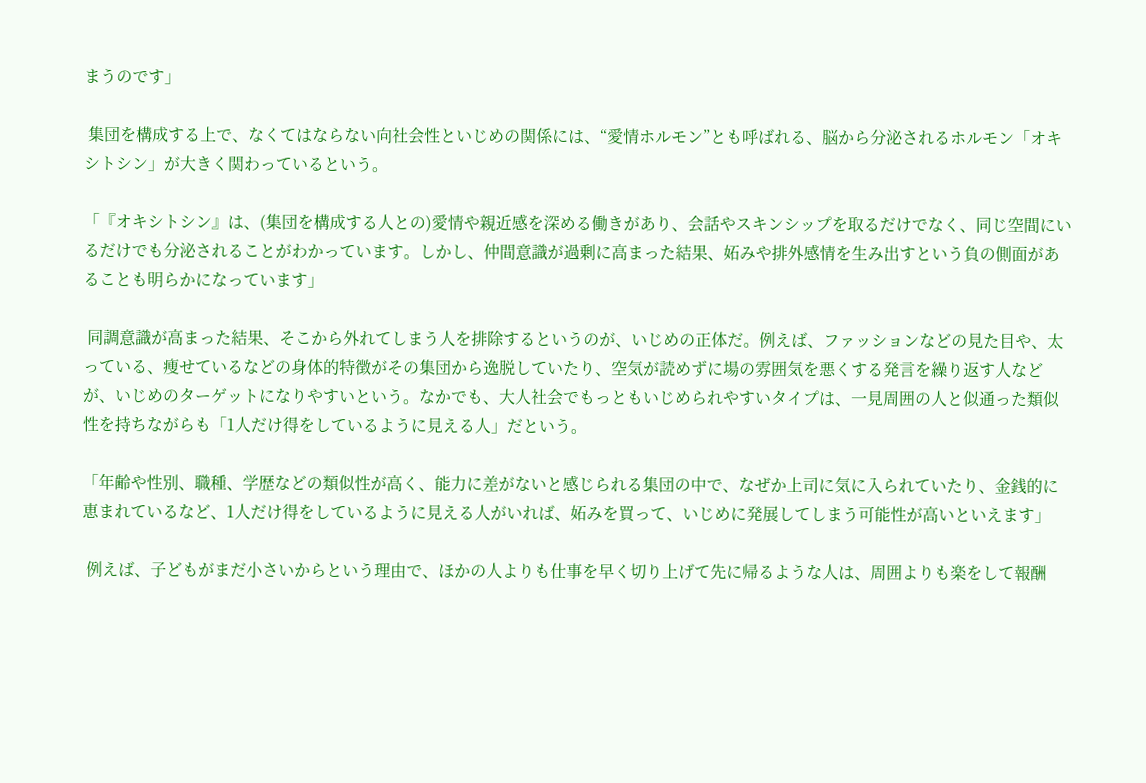まうのです」

 集団を構成する上で、なくてはならない向社会性といじめの関係には、“愛情ホルモン”とも呼ばれる、脳から分泌されるホルモン「オキシトシン」が大きく関わっているという。

「『オキシトシン』は、(集団を構成する人との)愛情や親近感を深める働きがあり、会話やスキンシップを取るだけでなく、同じ空間にいるだけでも分泌されることがわかっています。しかし、仲間意識が過剰に高まった結果、妬みや排外感情を生み出すという負の側面があることも明らかになっています」

 同調意識が高まった結果、そこから外れてしまう人を排除するというのが、いじめの正体だ。例えば、ファッションなどの見た目や、太っている、痩せているなどの身体的特徴がその集団から逸脱していたり、空気が読めずに場の雰囲気を悪くする発言を繰り返す人などが、いじめのターゲットになりやすいという。なかでも、大人社会でもっともいじめられやすいタイプは、一見周囲の人と似通った類似性を持ちながらも「1人だけ得をしているように見える人」だという。

「年齢や性別、職種、学歴などの類似性が高く、能力に差がないと感じられる集団の中で、なぜか上司に気に入られていたり、金銭的に恵まれているなど、1人だけ得をしているように見える人がいれば、妬みを買って、いじめに発展してしまう可能性が高いといえます」

 例えば、子どもがまだ小さいからという理由で、ほかの人よりも仕事を早く切り上げて先に帰るような人は、周囲よりも楽をして報酬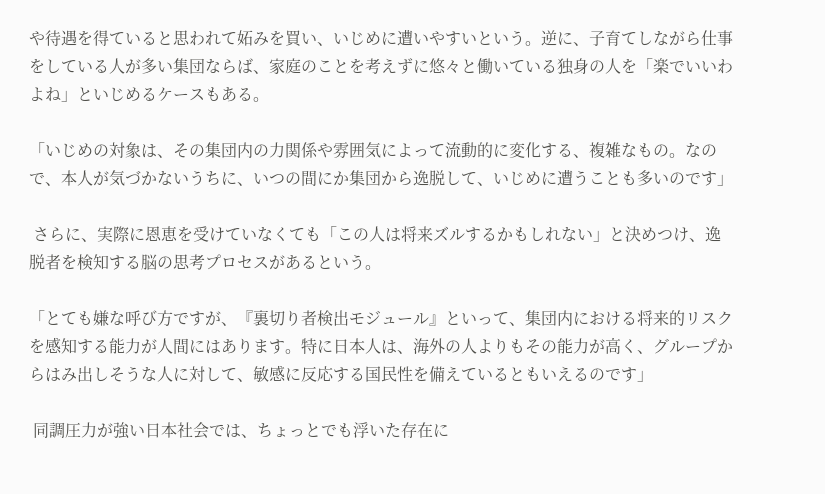や待遇を得ていると思われて妬みを買い、いじめに遭いやすいという。逆に、子育てしながら仕事をしている人が多い集団ならば、家庭のことを考えずに悠々と働いている独身の人を「楽でいいわよね」といじめるケースもある。

「いじめの対象は、その集団内の力関係や雰囲気によって流動的に変化する、複雑なもの。なので、本人が気づかないうちに、いつの間にか集団から逸脱して、いじめに遭うことも多いのです」

 さらに、実際に恩恵を受けていなくても「この人は将来ズルするかもしれない」と決めつけ、逸脱者を検知する脳の思考プロセスがあるという。

「とても嫌な呼び方ですが、『裏切り者検出モジュール』といって、集団内における将来的リスクを感知する能力が人間にはあります。特に日本人は、海外の人よりもその能力が高く、グループからはみ出しそうな人に対して、敏感に反応する国民性を備えているともいえるのです」

 同調圧力が強い日本社会では、ちょっとでも浮いた存在に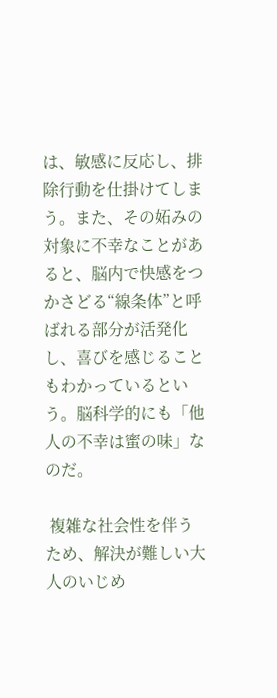は、敏感に反応し、排除行動を仕掛けてしまう。また、その妬みの対象に不幸なことがあると、脳内で快感をつかさどる“線条体”と呼ばれる部分が活発化し、喜びを感じることもわかっているという。脳科学的にも「他人の不幸は蜜の味」なのだ。

 複雑な社会性を伴うため、解決が難しい大人のいじめ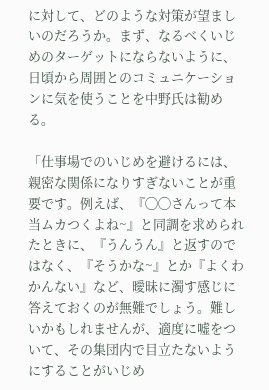に対して、どのような対策が望ましいのだろうか。まず、なるべくいじめのターゲットにならないように、日頃から周囲とのコミュニケーションに気を使うことを中野氏は勧める。

「仕事場でのいじめを避けるには、親密な関係になりすぎないことが重要です。例えば、『◯◯さんって本当ムカつくよね~』と同調を求められたときに、『うんうん』と返すのではなく、『そうかな~』とか『よくわかんない』など、曖昧に濁す感じに答えておくのが無難でしょう。難しいかもしれませんが、適度に嘘をついて、その集団内で目立たないようにすることがいじめ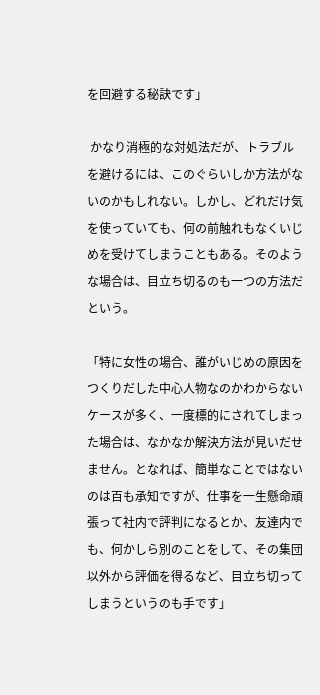を回避する秘訣です」

 かなり消極的な対処法だが、トラブルを避けるには、このぐらいしか方法がないのかもしれない。しかし、どれだけ気を使っていても、何の前触れもなくいじめを受けてしまうこともある。そのような場合は、目立ち切るのも一つの方法だという。

「特に女性の場合、誰がいじめの原因をつくりだした中心人物なのかわからないケースが多く、一度標的にされてしまった場合は、なかなか解決方法が見いだせません。となれば、簡単なことではないのは百も承知ですが、仕事を一生懸命頑張って社内で評判になるとか、友達内でも、何かしら別のことをして、その集団以外から評価を得るなど、目立ち切ってしまうというのも手です」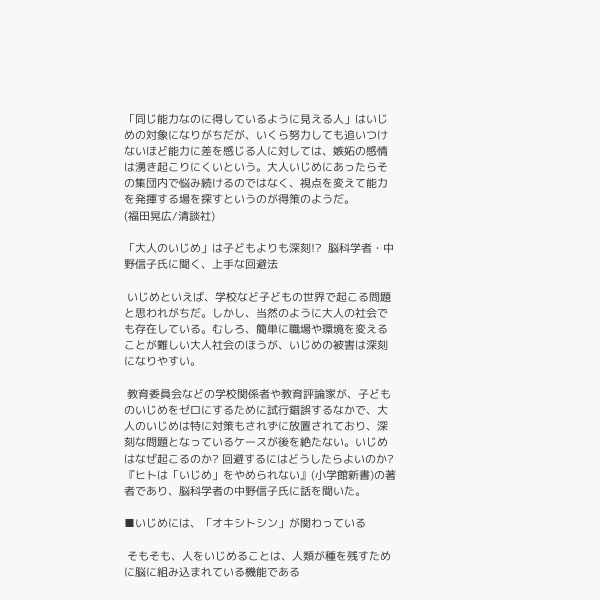「同じ能力なのに得しているように見える人」はいじめの対象になりがちだが、いくら努力しても追いつけないほど能力に差を感じる人に対しては、嫉妬の感情は湧き起こりにくいという。大人いじめにあったらその集団内で悩み続けるのではなく、視点を変えて能力を発揮する場を探すというのが得策のようだ。
(福田晃広/清談社)

「大人のいじめ」は子どもよりも深刻!?  脳科学者・中野信子氏に聞く、上手な回避法

 いじめといえば、学校など子どもの世界で起こる問題と思われがちだ。しかし、当然のように大人の社会でも存在している。むしろ、簡単に職場や環境を変えることが難しい大人社会のほうが、いじめの被害は深刻になりやすい。

 教育委員会などの学校関係者や教育評論家が、子どものいじめをゼロにするために試行錯誤するなかで、大人のいじめは特に対策もされずに放置されており、深刻な問題となっているケースが後を絶たない。いじめはなぜ起こるのか? 回避するにはどうしたらよいのか? 『ヒトは「いじめ」をやめられない』(小学館新書)の著者であり、脳科学者の中野信子氏に話を聞いた。

■いじめには、「オキシトシン」が関わっている

 そもそも、人をいじめることは、人類が種を残すために脳に組み込まれている機能である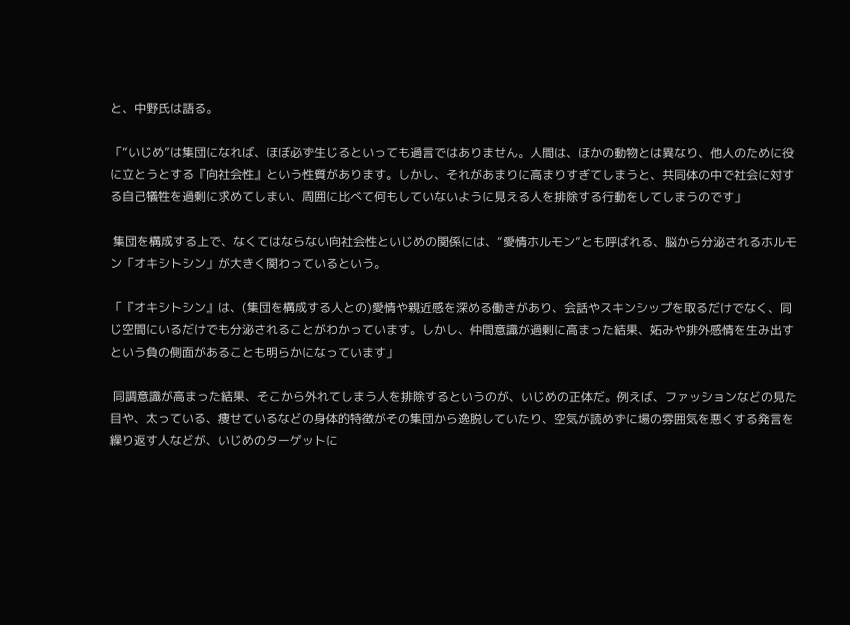と、中野氏は語る。

「“いじめ”は集団になれば、ほぼ必ず生じるといっても過言ではありません。人間は、ほかの動物とは異なり、他人のために役に立とうとする『向社会性』という性質があります。しかし、それがあまりに高まりすぎてしまうと、共同体の中で社会に対する自己犠牲を過剰に求めてしまい、周囲に比べて何もしていないように見える人を排除する行動をしてしまうのです」

 集団を構成する上で、なくてはならない向社会性といじめの関係には、“愛情ホルモン”とも呼ばれる、脳から分泌されるホルモン「オキシトシン」が大きく関わっているという。

「『オキシトシン』は、(集団を構成する人との)愛情や親近感を深める働きがあり、会話やスキンシップを取るだけでなく、同じ空間にいるだけでも分泌されることがわかっています。しかし、仲間意識が過剰に高まった結果、妬みや排外感情を生み出すという負の側面があることも明らかになっています」

 同調意識が高まった結果、そこから外れてしまう人を排除するというのが、いじめの正体だ。例えば、ファッションなどの見た目や、太っている、痩せているなどの身体的特徴がその集団から逸脱していたり、空気が読めずに場の雰囲気を悪くする発言を繰り返す人などが、いじめのターゲットに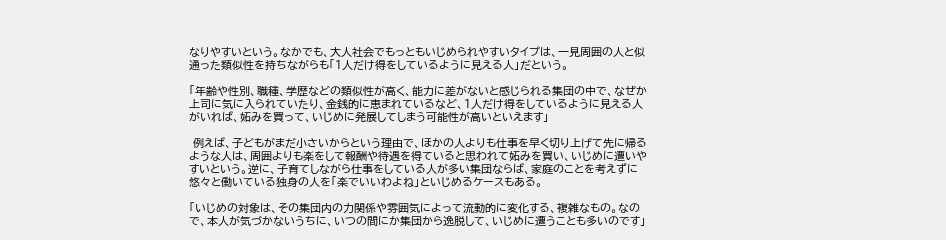なりやすいという。なかでも、大人社会でもっともいじめられやすいタイプは、一見周囲の人と似通った類似性を持ちながらも「1人だけ得をしているように見える人」だという。

「年齢や性別、職種、学歴などの類似性が高く、能力に差がないと感じられる集団の中で、なぜか上司に気に入られていたり、金銭的に恵まれているなど、1人だけ得をしているように見える人がいれば、妬みを買って、いじめに発展してしまう可能性が高いといえます」

 例えば、子どもがまだ小さいからという理由で、ほかの人よりも仕事を早く切り上げて先に帰るような人は、周囲よりも楽をして報酬や待遇を得ていると思われて妬みを買い、いじめに遭いやすいという。逆に、子育てしながら仕事をしている人が多い集団ならば、家庭のことを考えずに悠々と働いている独身の人を「楽でいいわよね」といじめるケースもある。

「いじめの対象は、その集団内の力関係や雰囲気によって流動的に変化する、複雑なもの。なので、本人が気づかないうちに、いつの間にか集団から逸脱して、いじめに遭うことも多いのです」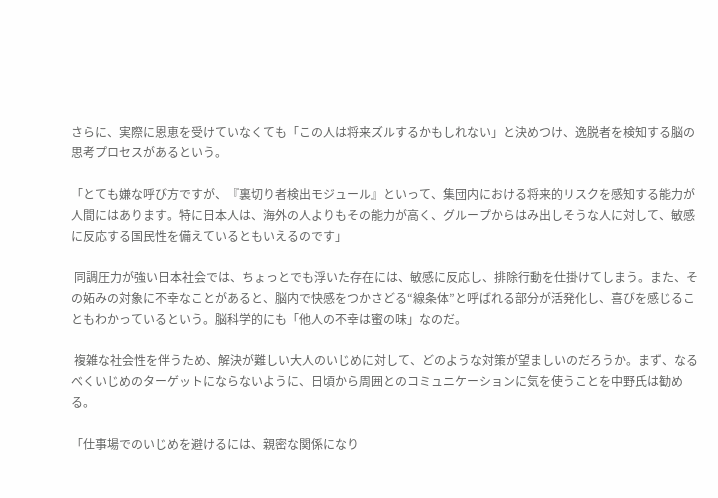さらに、実際に恩恵を受けていなくても「この人は将来ズルするかもしれない」と決めつけ、逸脱者を検知する脳の思考プロセスがあるという。

「とても嫌な呼び方ですが、『裏切り者検出モジュール』といって、集団内における将来的リスクを感知する能力が人間にはあります。特に日本人は、海外の人よりもその能力が高く、グループからはみ出しそうな人に対して、敏感に反応する国民性を備えているともいえるのです」

 同調圧力が強い日本社会では、ちょっとでも浮いた存在には、敏感に反応し、排除行動を仕掛けてしまう。また、その妬みの対象に不幸なことがあると、脳内で快感をつかさどる“線条体”と呼ばれる部分が活発化し、喜びを感じることもわかっているという。脳科学的にも「他人の不幸は蜜の味」なのだ。

 複雑な社会性を伴うため、解決が難しい大人のいじめに対して、どのような対策が望ましいのだろうか。まず、なるべくいじめのターゲットにならないように、日頃から周囲とのコミュニケーションに気を使うことを中野氏は勧める。

「仕事場でのいじめを避けるには、親密な関係になり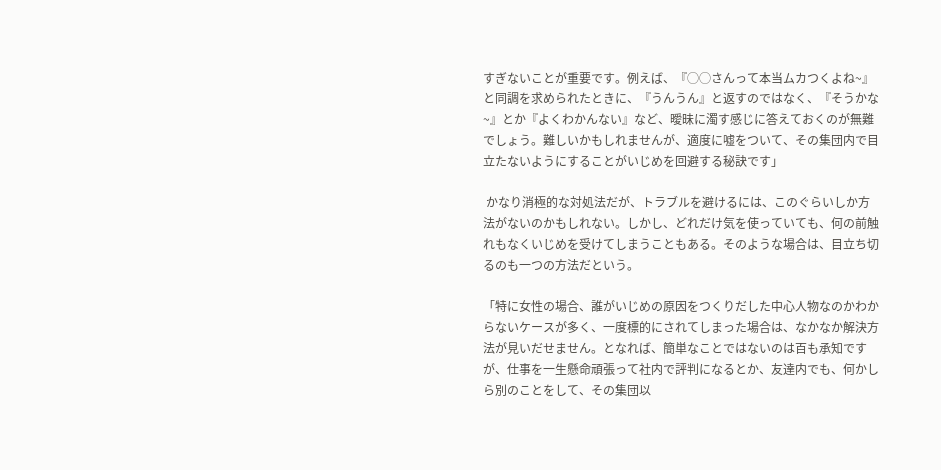すぎないことが重要です。例えば、『◯◯さんって本当ムカつくよね~』と同調を求められたときに、『うんうん』と返すのではなく、『そうかな~』とか『よくわかんない』など、曖昧に濁す感じに答えておくのが無難でしょう。難しいかもしれませんが、適度に嘘をついて、その集団内で目立たないようにすることがいじめを回避する秘訣です」

 かなり消極的な対処法だが、トラブルを避けるには、このぐらいしか方法がないのかもしれない。しかし、どれだけ気を使っていても、何の前触れもなくいじめを受けてしまうこともある。そのような場合は、目立ち切るのも一つの方法だという。

「特に女性の場合、誰がいじめの原因をつくりだした中心人物なのかわからないケースが多く、一度標的にされてしまった場合は、なかなか解決方法が見いだせません。となれば、簡単なことではないのは百も承知ですが、仕事を一生懸命頑張って社内で評判になるとか、友達内でも、何かしら別のことをして、その集団以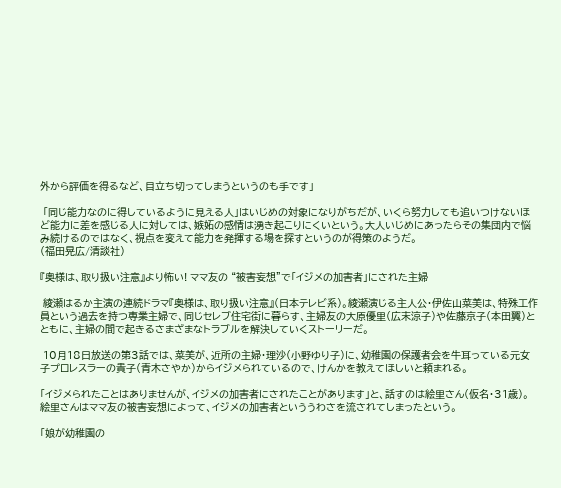外から評価を得るなど、目立ち切ってしまうというのも手です」

 「同じ能力なのに得しているように見える人」はいじめの対象になりがちだが、いくら努力しても追いつけないほど能力に差を感じる人に対しては、嫉妬の感情は湧き起こりにくいという。大人いじめにあったらその集団内で悩み続けるのではなく、視点を変えて能力を発揮する場を探すというのが得策のようだ。
(福田晃広/清談社)

『奥様は、取り扱い注意』より怖い! ママ友の “被害妄想”で「イジメの加害者」にされた主婦

 綾瀬はるか主演の連続ドラマ『奥様は、取り扱い注意』(日本テレビ系)。綾瀬演じる主人公・伊佐山菜美は、特殊工作員という過去を持つ専業主婦で、同じセレブ住宅街に暮らす、主婦友の大原優里(広末涼子)や佐藤京子(本田翼)とともに、主婦の間で起きるさまざまなトラブルを解決していくストーリーだ。

 10月18日放送の第3話では、菜美が、近所の主婦・理沙(小野ゆり子)に、幼稚園の保護者会を牛耳っている元女子プロレスラーの貴子(青木さやか)からイジメられているので、けんかを教えてほしいと頼まれる。

「イジメられたことはありませんが、イジメの加害者にされたことがあります」と、話すのは絵里さん(仮名・31歳)。絵里さんはママ友の被害妄想によって、イジメの加害者といううわさを流されてしまったという。

「娘が幼稚園の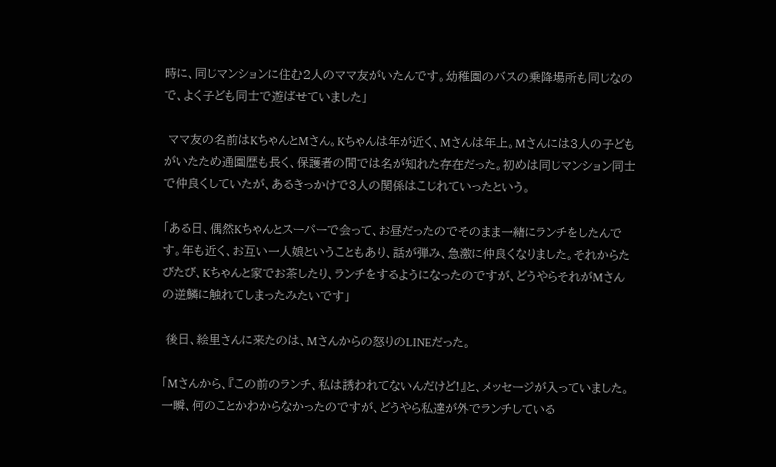時に、同じマンションに住む2人のママ友がいたんです。幼稚園のバスの乗降場所も同じなので、よく子ども同士で遊ばせていました」

 ママ友の名前はKちゃんとMさん。Kちゃんは年が近く、Mさんは年上。Mさんには3人の子どもがいたため通園歴も長く、保護者の間では名が知れた存在だった。初めは同じマンション同士で仲良くしていたが、あるきっかけで3人の関係はこじれていったという。

「ある日、偶然Kちゃんとスーパーで会って、お昼だったのでそのまま一緒にランチをしたんです。年も近く、お互い一人娘ということもあり、話が弾み、急激に仲良くなりました。それからたびたび、Kちゃんと家でお茶したり、ランチをするようになったのですが、どうやらそれがMさんの逆鱗に触れてしまったみたいです」

 後日、絵里さんに来たのは、Mさんからの怒りのLINEだった。

「Mさんから、『この前のランチ、私は誘われてないんだけど!』と、メッセージが入っていました。一瞬、何のことかわからなかったのですが、どうやら私達が外でランチしている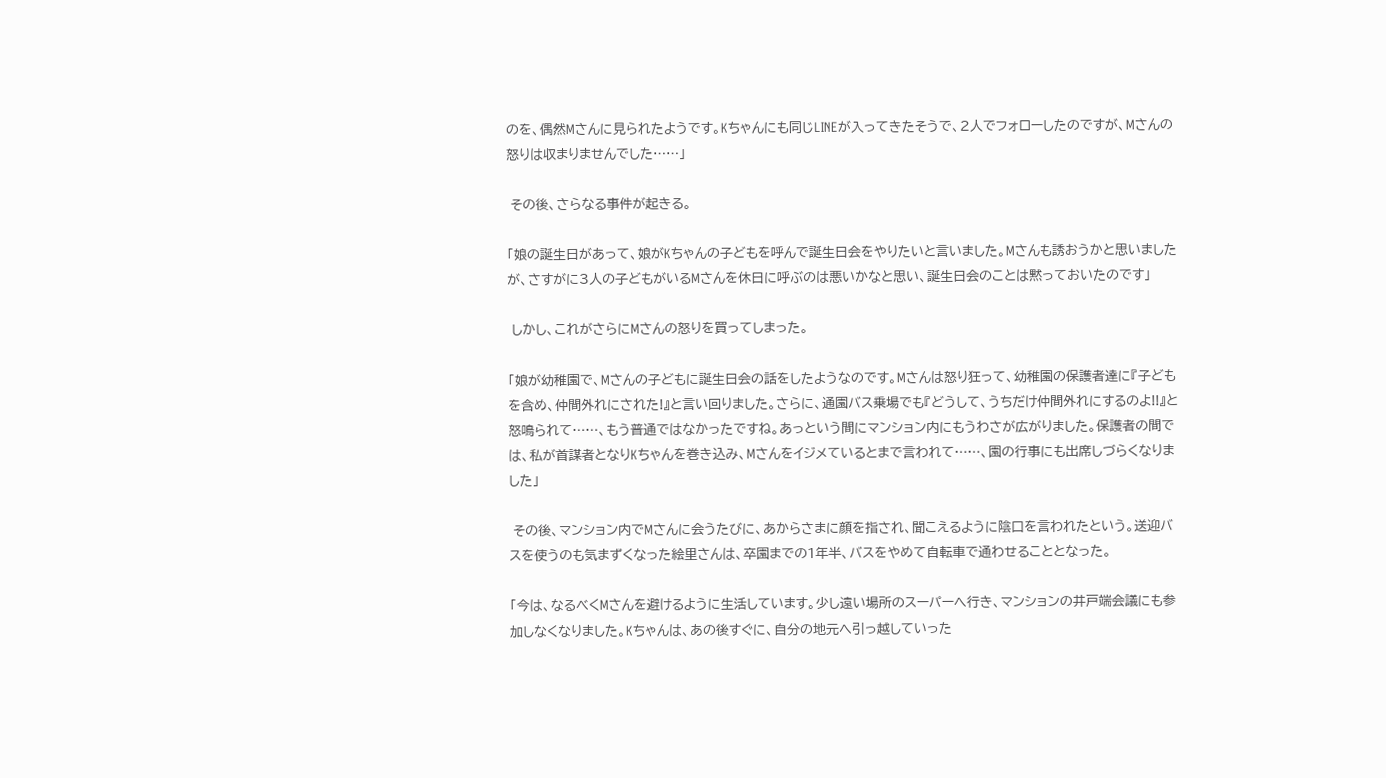のを、偶然Mさんに見られたようです。Kちゃんにも同じLINEが入ってきたそうで、2人でフォローしたのですが、Mさんの怒りは収まりませんでした……」

 その後、さらなる事件が起きる。

「娘の誕生日があって、娘がKちゃんの子どもを呼んで誕生日会をやりたいと言いました。Mさんも誘おうかと思いましたが、さすがに3人の子どもがいるMさんを休日に呼ぶのは悪いかなと思い、誕生日会のことは黙っておいたのです」

 しかし、これがさらにMさんの怒りを買ってしまった。

「娘が幼稚園で、Mさんの子どもに誕生日会の話をしたようなのです。Mさんは怒り狂って、幼稚園の保護者達に『子どもを含め、仲間外れにされた!』と言い回りました。さらに、通園バス乗場でも『どうして、うちだけ仲間外れにするのよ!!』と怒鳴られて……、もう普通ではなかったですね。あっという間にマンション内にもうわさが広がりました。保護者の間では、私が首謀者となりKちゃんを巻き込み、Mさんをイジメているとまで言われて……、園の行事にも出席しづらくなりました」

 その後、マンション内でMさんに会うたびに、あからさまに顔を指され、聞こえるように陰口を言われたという。送迎バスを使うのも気まずくなった絵里さんは、卒園までの1年半、バスをやめて自転車で通わせることとなった。

「今は、なるべくMさんを避けるように生活しています。少し遠い場所のスーパーへ行き、マンションの井戸端会議にも参加しなくなりました。Kちゃんは、あの後すぐに、自分の地元へ引っ越していった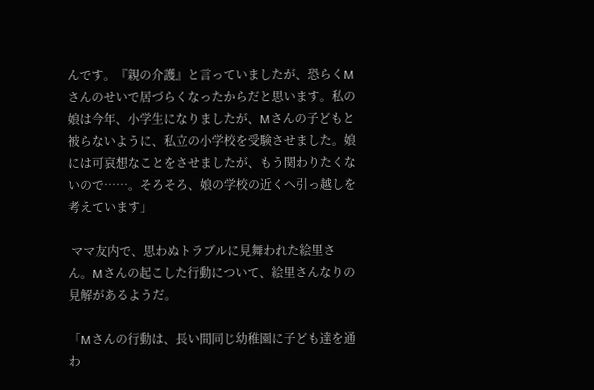んです。『親の介護』と言っていましたが、恐らくMさんのせいで居づらくなったからだと思います。私の娘は今年、小学生になりましたが、Mさんの子どもと被らないように、私立の小学校を受験させました。娘には可哀想なことをさせましたが、もう関わりたくないので……。そろそろ、娘の学校の近くへ引っ越しを考えています」

 ママ友内で、思わぬトラブルに見舞われた絵里さん。Mさんの起こした行動について、絵里さんなりの見解があるようだ。

「Mさんの行動は、長い間同じ幼稚園に子ども達を通わ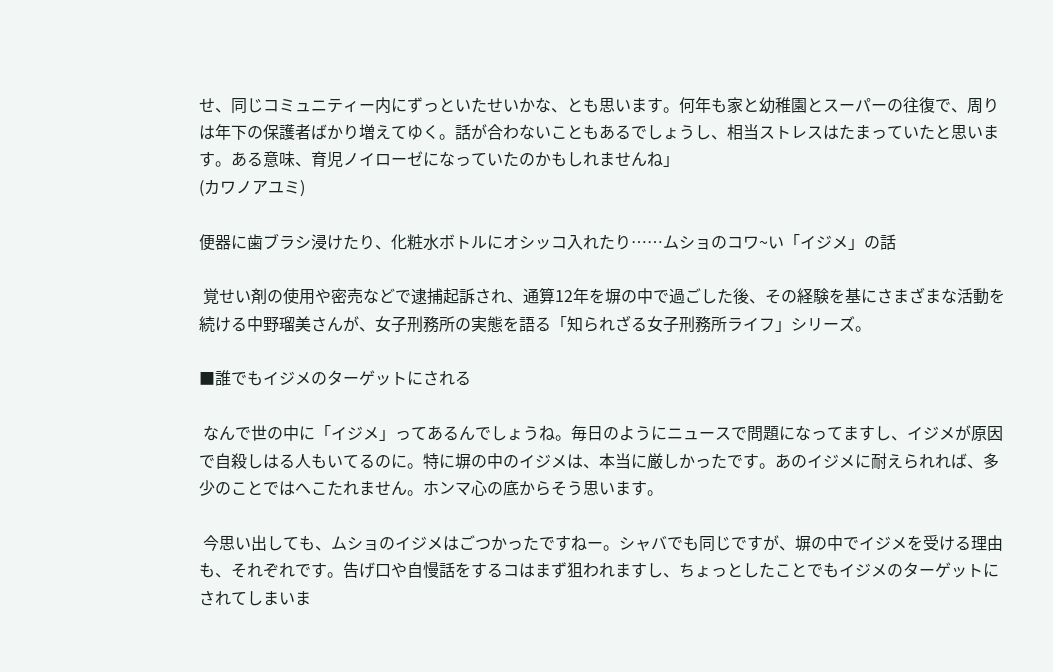せ、同じコミュニティー内にずっといたせいかな、とも思います。何年も家と幼稚園とスーパーの往復で、周りは年下の保護者ばかり増えてゆく。話が合わないこともあるでしょうし、相当ストレスはたまっていたと思います。ある意味、育児ノイローゼになっていたのかもしれませんね」
(カワノアユミ)

便器に歯ブラシ浸けたり、化粧水ボトルにオシッコ入れたり……ムショのコワ~い「イジメ」の話

 覚せい剤の使用や密売などで逮捕起訴され、通算12年を塀の中で過ごした後、その経験を基にさまざまな活動を続ける中野瑠美さんが、女子刑務所の実態を語る「知られざる女子刑務所ライフ」シリーズ。

■誰でもイジメのターゲットにされる

 なんで世の中に「イジメ」ってあるんでしょうね。毎日のようにニュースで問題になってますし、イジメが原因で自殺しはる人もいてるのに。特に塀の中のイジメは、本当に厳しかったです。あのイジメに耐えられれば、多少のことではへこたれません。ホンマ心の底からそう思います。

 今思い出しても、ムショのイジメはごつかったですねー。シャバでも同じですが、塀の中でイジメを受ける理由も、それぞれです。告げ口や自慢話をするコはまず狙われますし、ちょっとしたことでもイジメのターゲットにされてしまいま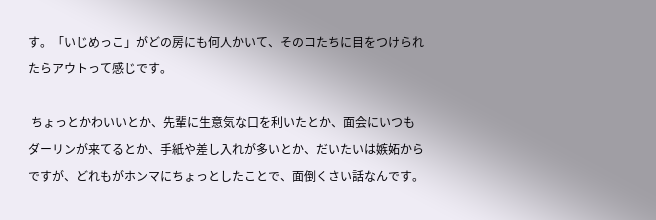す。「いじめっこ」がどの房にも何人かいて、そのコたちに目をつけられたらアウトって感じです。

 ちょっとかわいいとか、先輩に生意気な口を利いたとか、面会にいつもダーリンが来てるとか、手紙や差し入れが多いとか、だいたいは嫉妬からですが、どれもがホンマにちょっとしたことで、面倒くさい話なんです。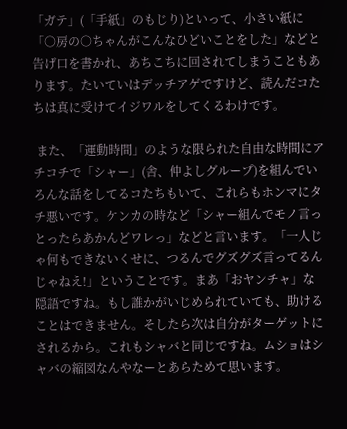「ガテ」(「手紙」のもじり)といって、小さい紙に「○房の○ちゃんがこんなひどいことをした」などと告げ口を書かれ、あちこちに回されてしまうこともあります。たいていはデッチアゲですけど、読んだコたちは真に受けてイジワルをしてくるわけです。

 また、「運動時間」のような限られた自由な時間にアチコチで「シャー」(舎、仲よしグループ)を組んでいろんな話をしてるコたちもいて、これらもホンマにタチ悪いです。ケンカの時など「シャー組んでモノ言っとったらあかんどワレっ」などと言います。「一人じゃ何もできないくせに、つるんでグズグズ言ってるんじゃねえ!」ということです。まあ「おヤンチャ」な隠語ですね。もし誰かがいじめられていても、助けることはできません。そしたら次は自分がターゲットにされるから。これもシャバと同じですね。ムショはシャバの縮図なんやなーとあらためて思います。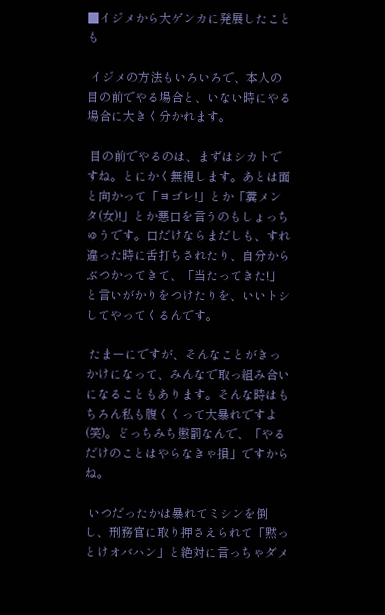■イジメから大ゲンカに発展したことも

 イジメの方法もいろいろで、本人の目の前でやる場合と、いない時にやる場合に大きく分かれます。

 目の前でやるのは、まずはシカトですね。とにかく無視します。あとは面と向かって「ヨゴレ!」とか「糞メンタ(女)!」とか悪口を言うのもしょっちゅうです。口だけならまだしも、すれ違った時に舌打ちされたり、自分からぶつかってきて、「当たってきた!」と言いがかりをつけたりを、いいトシしてやってくるんです。

 たまーにですが、そんなことがきっかけになって、みんなで取っ組み合いになることもあります。そんな時はもちろん私も腹くくって大暴れですよ(笑)。どっちみち懲罰なんで、「やるだけのことはやらなきゃ損」ですからね。

 いつだったかは暴れてミシンを倒し、刑務官に取り押さえられて「黙っとけオバハン」と絶対に言っちゃダメ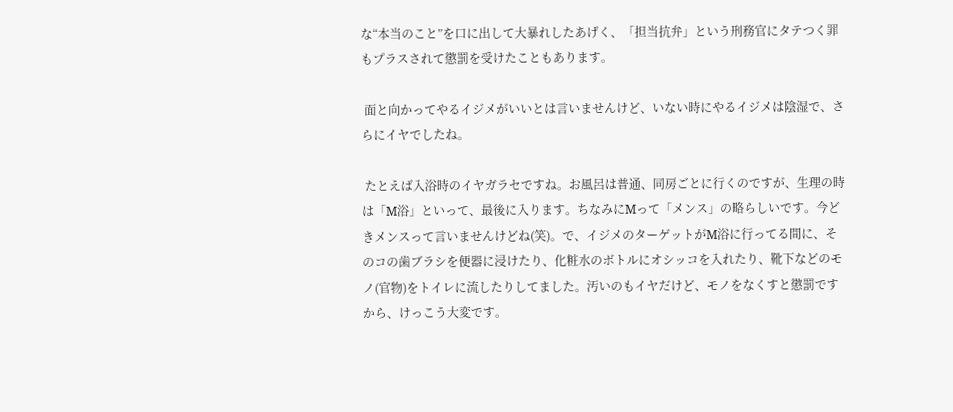な“本当のこと”を口に出して大暴れしたあげく、「担当抗弁」という刑務官にタテつく罪もプラスされて懲罰を受けたこともあります。

 面と向かってやるイジメがいいとは言いませんけど、いない時にやるイジメは陰湿で、さらにイヤでしたね。

 たとえば入浴時のイヤガラセですね。お風呂は普通、同房ごとに行くのですが、生理の時は「M浴」といって、最後に入ります。ちなみにMって「メンス」の略らしいです。今どきメンスって言いませんけどね(笑)。で、イジメのターゲットがM浴に行ってる間に、そのコの歯ブラシを便器に浸けたり、化粧水のボトルにオシッコを入れたり、靴下などのモノ(官物)をトイレに流したりしてました。汚いのもイヤだけど、モノをなくすと懲罰ですから、けっこう大変です。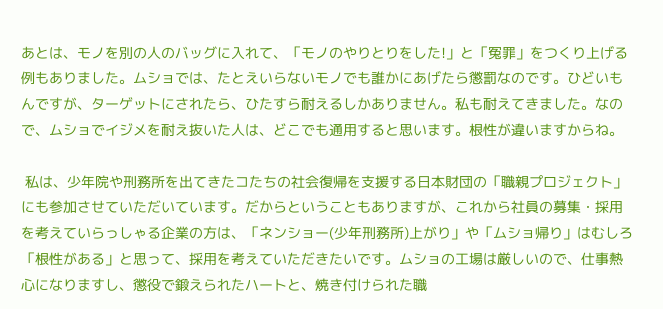あとは、モノを別の人のバッグに入れて、「モノのやりとりをした!」と「冤罪」をつくり上げる例もありました。ムショでは、たとえいらないモノでも誰かにあげたら懲罰なのです。ひどいもんですが、ターゲットにされたら、ひたすら耐えるしかありません。私も耐えてきました。なので、ムショでイジメを耐え抜いた人は、どこでも通用すると思います。根性が違いますからね。

 私は、少年院や刑務所を出てきたコたちの社会復帰を支援する日本財団の「職親プロジェクト」にも参加させていただいています。だからということもありますが、これから社員の募集・採用を考えていらっしゃる企業の方は、「ネンショー(少年刑務所)上がり」や「ムショ帰り」はむしろ「根性がある」と思って、採用を考えていただきたいです。ムショの工場は厳しいので、仕事熱心になりますし、懲役で鍛えられたハートと、焼き付けられた職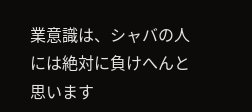業意識は、シャバの人には絶対に負けへんと思います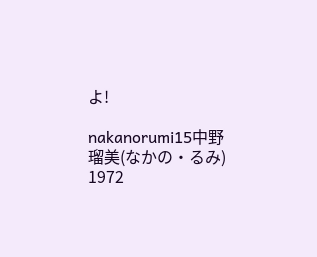よ!

nakanorumi15中野瑠美(なかの・るみ)
1972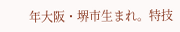年大阪・堺市生まれ。特技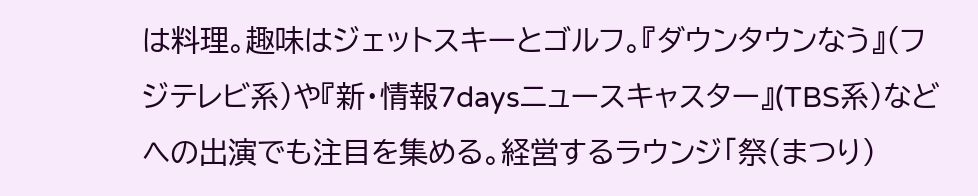は料理。趣味はジェットスキーとゴルフ。『ダウンタウンなう』(フジテレビ系)や『新・情報7daysニュースキャスター』(TBS系)などへの出演でも注目を集める。経営するラウンジ「祭(まつり)